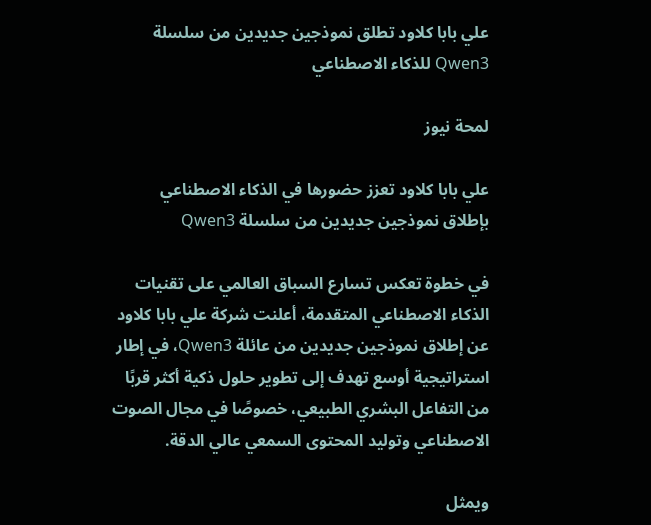علي بابا كلاود تطلق نموذجين جديدين من سلسلة Qwen3 للذكاء الاصطناعي

لمحة نيوز

علي بابا كلاود تعزز حضورها في الذكاء الاصطناعي بإطلاق نموذجين جديدين من سلسلة Qwen3

في خطوة تعكس تسارع السباق العالمي على تقنيات الذكاء الاصطناعي المتقدمة، أعلنت شركة علي بابا كلاود عن إطلاق نموذجين جديدين من عائلة Qwen3، في إطار استراتيجية أوسع تهدف إلى تطوير حلول ذكية أكثر قربًا من التفاعل البشري الطبيعي، خصوصًا في مجال الصوت الاصطناعي وتوليد المحتوى السمعي عالي الدقة.

ويمثل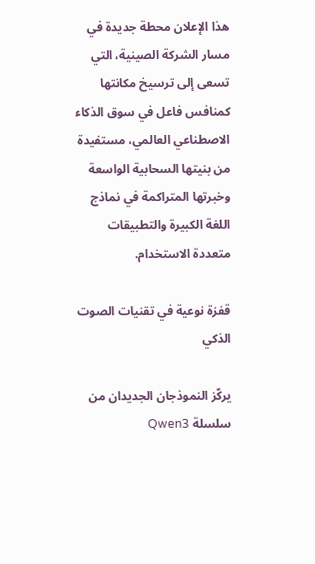هذا الإعلان محطة جديدة في مسار الشركة الصينية، التي تسعى إلى ترسيخ مكانتها كمنافس فاعل في سوق الذكاء الاصطناعي العالمي، مستفيدة من بنيتها السحابية الواسعة وخبرتها المتراكمة في نماذج اللغة الكبيرة والتطبيقات متعددة الاستخدام.

قفزة نوعية في تقنيات الصوت الذكي

يركّز النموذجان الجديدان من سلسلة Qwen3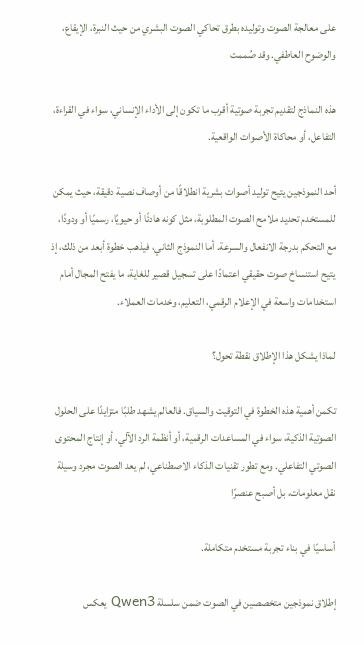على معالجة الصوت وتوليده بطرق تحاكي الصوت البشري من حيث النبرة، الإيقاع، والوضوح العاطفي. وقد صُممت

هذه النماذج لتقديم تجربة صوتية أقرب ما تكون إلى الأداء الإنساني، سواء في القراءة، التفاعل، أو محاكاة الأصوات الواقعية.

أحد النموذجين يتيح توليد أصوات بشرية انطلاقًا من أوصاف نصية دقيقة، حيث يمكن للمستخدم تحديد ملامح الصوت المطلوبة، مثل كونه هادئًا أو حيويًا، رسميًا أو ودودًا، مع التحكم بدرجة الانفعال والسرعة. أما النموذج الثاني، فيذهب خطوة أبعد من ذلك، إذ يتيح استنساخ صوت حقيقي اعتمادًا على تسجيل قصير للغاية، ما يفتح المجال أمام استخدامات واسعة في الإعلام الرقمي، التعليم، وخدمات العملاء.

لماذا يشكل هذا الإطلاق نقطة تحول؟

تكمن أهمية هذه الخطوة في التوقيت والسياق. فالعالم يشهد طلبًا متزايدًا على الحلول الصوتية الذكية، سواء في المساعدات الرقمية، أو أنظمة الرد الآلي، أو إنتاج المحتوى الصوتي التفاعلي. ومع تطور تقنيات الذكاء الاصطناعي، لم يعد الصوت مجرد وسيلة نقل معلومات، بل أصبح عنصرًا

أساسيًا في بناء تجربة مستخدم متكاملة.

إطلاق نموذجين متخصصين في الصوت ضمن سلسلة Qwen3 يعكس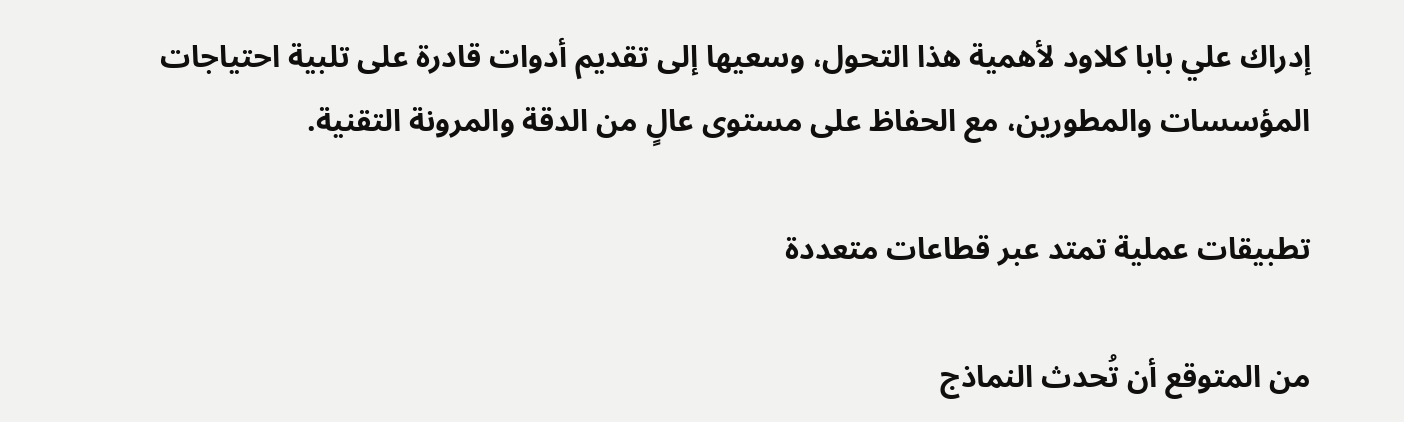إدراك علي بابا كلاود لأهمية هذا التحول، وسعيها إلى تقديم أدوات قادرة على تلبية احتياجات المؤسسات والمطورين، مع الحفاظ على مستوى عالٍ من الدقة والمرونة التقنية.

تطبيقات عملية تمتد عبر قطاعات متعددة

من المتوقع أن تُحدث النماذج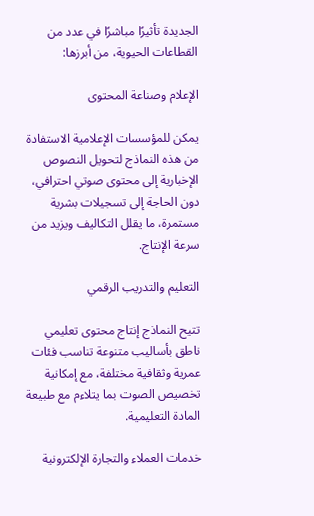الجديدة تأثيرًا مباشرًا في عدد من القطاعات الحيوية، من أبرزها:

الإعلام وصناعة المحتوى

يمكن للمؤسسات الإعلامية الاستفادة من هذه النماذج لتحويل النصوص الإخبارية إلى محتوى صوتي احترافي، دون الحاجة إلى تسجيلات بشرية مستمرة، ما يقلل التكاليف ويزيد من سرعة الإنتاج.

التعليم والتدريب الرقمي

تتيح النماذج إنتاج محتوى تعليمي ناطق بأساليب متنوعة تناسب فئات عمرية وثقافية مختلفة، مع إمكانية تخصيص الصوت بما يتلاءم مع طبيعة المادة التعليمية.

خدمات العملاء والتجارة الإلكترونية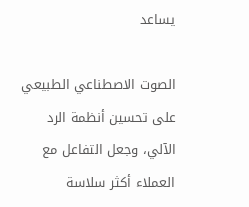يساعد

الصوت الاصطناعي الطبيعي على تحسين أنظمة الرد الآلي، وجعل التفاعل مع العملاء أكثر سلاسة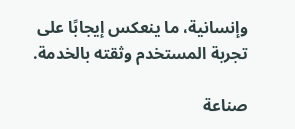وإنسانية، ما ينعكس إيجابًا على تجربة المستخدم وثقته بالخدمة.

صناعة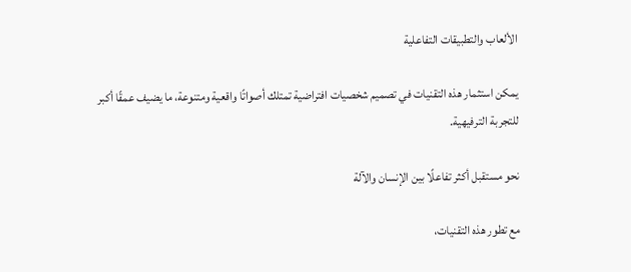الألعاب والتطبيقات التفاعلية

يمكن استثمار هذه التقنيات في تصميم شخصيات افتراضية تمتلك أصواتًا واقعية ومتنوعة، ما يضيف عمقًا أكبر للتجربة الترفيهية.

نحو مستقبل أكثر تفاعلًا بين الإنسان والآلة

مع تطور هذه التقنيات،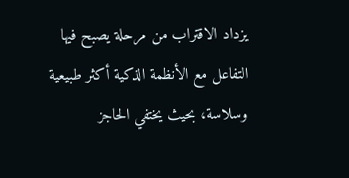يزداد الاقتراب من مرحلة يصبح فيها التفاعل مع الأنظمة الذكية أكثر طبيعية وسلاسة، بحيث يختفي الحاجز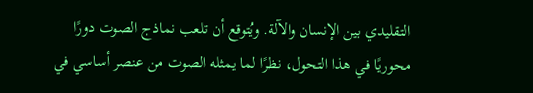التقليدي بين الإنسان والآلة. ويُتوقع أن تلعب نماذج الصوت دورًا محوريًا في هذا التحول، نظرًا لما يمثله الصوت من عنصر أساسي في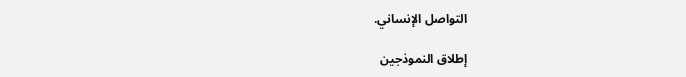التواصل الإنساني.

إطلاق النموذجين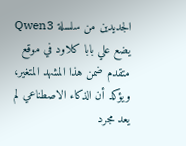الجديدين من سلسلة Qwen3 يضع علي بابا كلاود في موقع متقدم ضمن هذا المشهد المتغير، ويؤكد أن الذكاء الاصطناعي لم يعد مجرد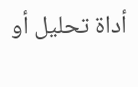أداة تحليل أو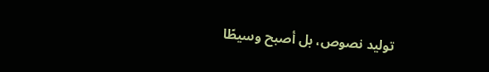توليد نصوص، بل أصبح وسيطًا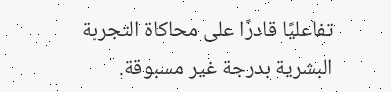تفاعليًا قادرًا على محاكاة التجربة البشرية بدرجة غير مسبوقة.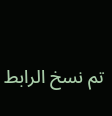تم نسخ الرابط